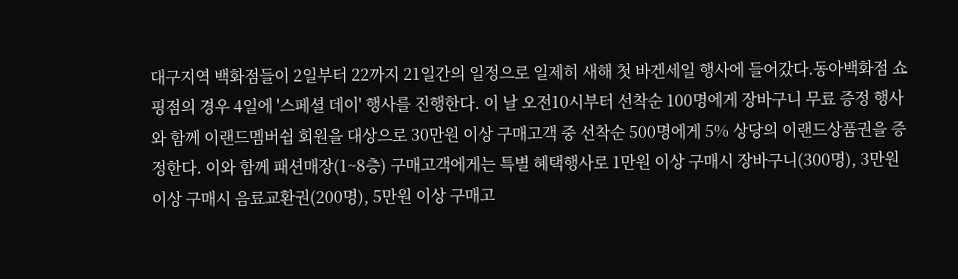대구지역 백화점들이 2일부터 22까지 21일간의 일정으로 일제히 새해 첫 바겐세일 행사에 들어갔다.동아백화점 쇼핑점의 경우 4일에 '스페셜 데이' 행사를 진행한다. 이 날 오전10시부터 선착순 100명에게 장바구니 무료 증정 행사와 함께 이랜드멤버쉽 회원을 대상으로 30만원 이상 구매고객 중 선착순 500명에게 5% 상당의 이랜드상품권을 증정한다. 이와 함께 패션매장(1~8층) 구매고객에게는 특별 혜택행사로 1만원 이상 구매시 장바구니(300명), 3만원 이상 구매시 음료교환권(200명), 5만원 이상 구매고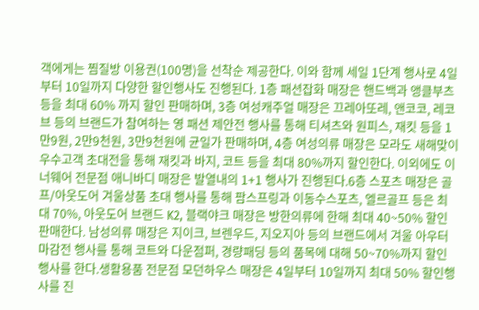객에게는 찜질방 이용권(100명)을 선착순 제공한다. 이와 함께 세일 1단계 행사로 4일부터 10일까지 다양한 할인행사도 진행된다. 1층 패션잡화 매장은 핸드백과 앵클부츠 등을 최대 60% 까지 할인 판매하며, 3층 여성캐주얼 매장은 끄레아또레, 앤코코, 레코브 등의 브랜드가 참여하는 영 패션 제안전 행사를 통해 티셔츠와 원피스, 재킷 등을 1만9원, 2만9천원, 3만9천원에 균일가 판매하며, 4층 여성의류 매장은 모라도 새해맞이 우수고객 초대전을 통해 재킷과 바지, 코트 등을 최대 80%까지 할인한다. 이외에도 이너웨어 전문점 애니바디 매장은 발열내의 1+1 행사가 진행된다.6층 스포츠 매장은 골프/아웃도어 겨울상품 초대 행사를 통해 팜스프링과 이동수스포츠, 엘르골프 등은 최대 70%, 아웃도어 브랜드 K2, 블랙야크 매장은 방한의류에 한해 최대 40~50% 할인 판매한다. 남성의류 매장은 지이크, 브렌우드, 지오지아 등의 브랜드에서 겨울 아우터 마감전 행사를 통해 코트와 다운점퍼, 경량패딩 등의 품목에 대해 50~70%까지 할인 행사를 한다.생활용품 전문점 모던하우스 매장은 4일부터 10일까지 최대 50% 할인행사를 진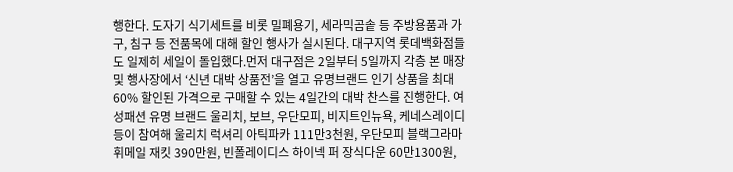행한다. 도자기 식기세트를 비롯 밀폐용기, 세라믹곰솥 등 주방용품과 가구, 침구 등 전품목에 대해 할인 행사가 실시된다. 대구지역 롯데백화점들도 일제히 세일이 돌입했다.먼저 대구점은 2일부터 5일까지 각층 본 매장 및 행사장에서 ‘신년 대박 상품전’을 열고 유명브랜드 인기 상품을 최대 60% 할인된 가격으로 구매할 수 있는 4일간의 대박 찬스를 진행한다. 여성패션 유명 브랜드 울리치, 보브, 우단모피, 비지트인뉴욕, 케네스레이디 등이 참여해 울리치 럭셔리 아틱파카 111만3천원, 우단모피 블랙그라마 휘메일 재킷 390만원, 빈폴레이디스 하이넥 퍼 장식다운 60만1300원,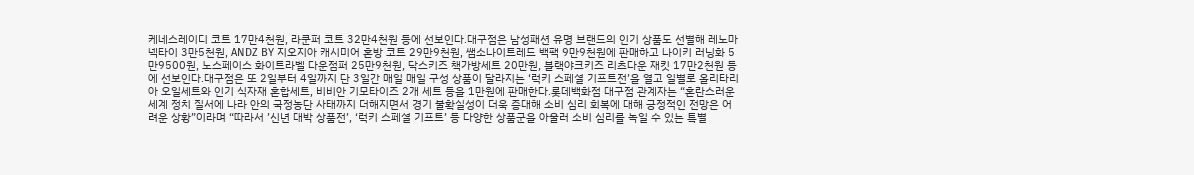케네스레이디 코트 17만4천원, 라쿤퍼 코트 32만4천원 등에 선보인다.대구점은 남성패션 유명 브랜드의 인기 상품도 선별해 레노마 넥타이 3만5천원, ANDZ BY 지오지아 캐시미어 혼방 코트 29만9천원, 쌤소나이트레드 백팩 9만9천원에 판매하고 나이키 러닝화 5만9500원, 노스페이스 화이트라벨 다운점퍼 25만9천원, 닥스키즈 책가방세트 20만원, 블랙야크키즈 리츠다운 재킷 17만2천원 등에 선보인다.대구점은 또 2일부터 4일까지 단 3일간 매일 매일 구성 상품이 달라지는 ‘럭키 스페셜 기프트전’을 열고 일별로 올리타리아 오일세트와 인기 식자재 혼합세트, 비비안 기모타이즈 2개 세트 등을 1만원에 판매한다.롯데백화점 대구점 관계자는 “혼란스러운 세계 정치 질서에 나라 안의 국정농단 사태까지 더해지면서 경기 불확실성이 더욱 증대해 소비 심리 회복에 대해 긍정적인 전망은 어려운 상황”이라며 “따라서 ’신년 대박 상품전’, ‘럭키 스페셜 기프트’ 등 다양한 상품군을 아울러 소비 심리를 녹일 수 있는 특별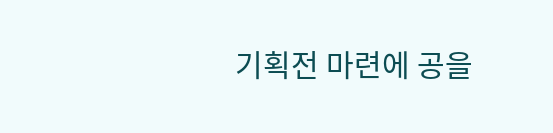기획전 마련에 공을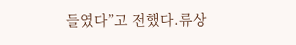들였다”고 전했다.류상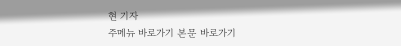현 기자
주메뉴 바로가기 본문 바로가기